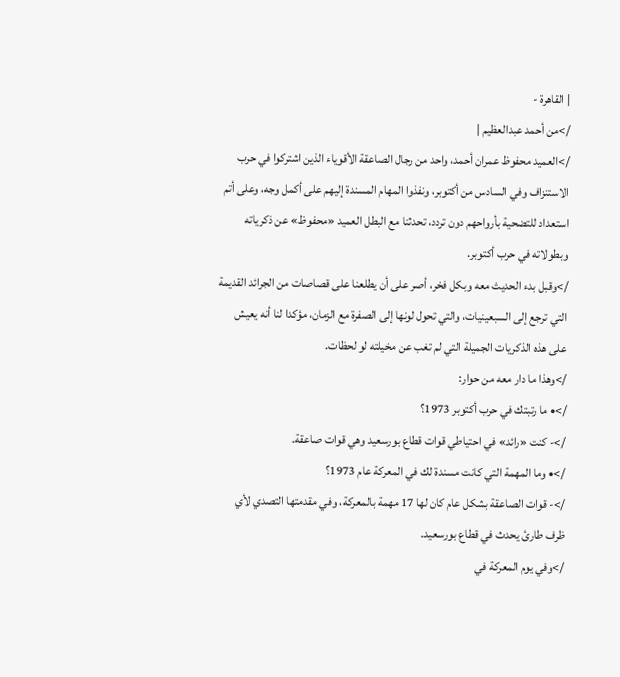| القاهرة -
/>من أحمد عبدالعظيم |
/>العميد محفوظ عمران أحمد، واحد من رجال الصاعقة الأقوياء الذين اشتركوا في حرب الاستنزاف وفي السادس من أكتوبر، ونفذوا المهام المسندة إليهم على أكمل وجه، وعلى أتم استعداد للتضحية بأرواحهم دون تردد، تحدثنا مع البطل العميد «محفوظ» عن ذكرياته وبطولاته في حرب أكتوبر.
/>وقبل بدء الحديث معه وبكل فخر، أصر على أن يطلعنا على قصاصات من الجرائد القديمة التي ترجع إلى السبعينيات، والتي تحول لونها إلى الصفرة مع الزمان، مؤكدا لنا أنه يعيش على هذه الذكريات الجميلة التي لم تغب عن مخيلته لو لحظات.
/>وهذا ما دار معه من حوار:
/>• ما رتبتك في حرب أكتوبر 1973؟
/>- كنت «رائد» في احتياطي قوات قطاع بورسعيد وهي قوات صاعقة.
/>• وما المهمة التي كانت مسندة لك في المعركة عام 1973؟
/>- قوات الصاعقة بشكل عام كان لها 17 مهمة بالمعركة، وفي مقدمتها التصدي لأي ظرف طارئ يحدث في قطاع بورسعيد.
/>وفي يوم المعركة في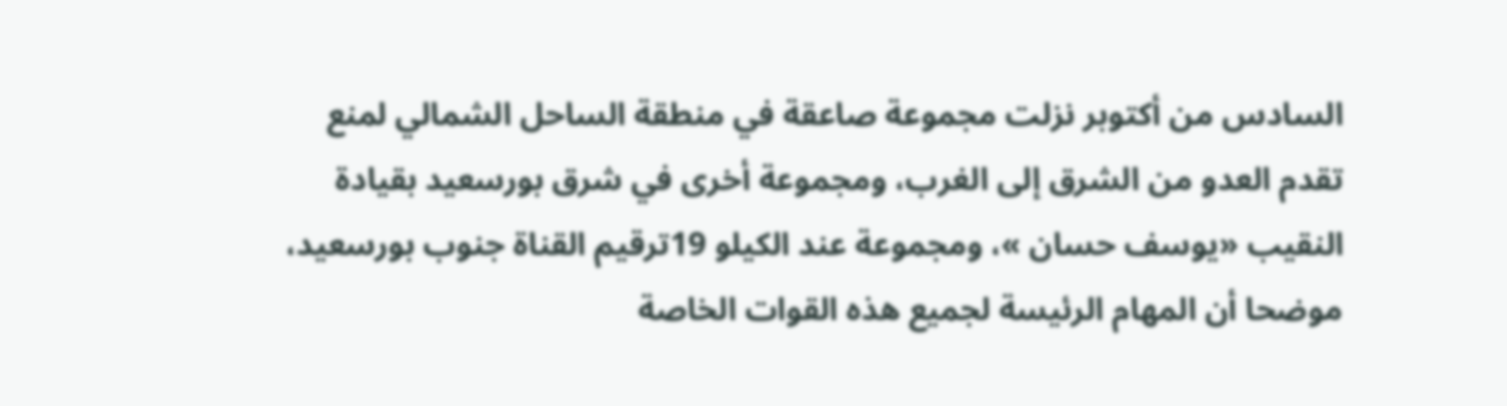السادس من أكتوبر نزلت مجموعة صاعقة في منطقة الساحل الشمالي لمنع تقدم العدو من الشرق إلى الغرب، ومجموعة أخرى في شرق بورسعيد بقيادة النقيب «يوسف حسان »، ومجموعة عند الكيلو 19ترقيم القناة جنوب بورسعيد، موضحا أن المهام الرئيسة لجميع هذه القوات الخاصة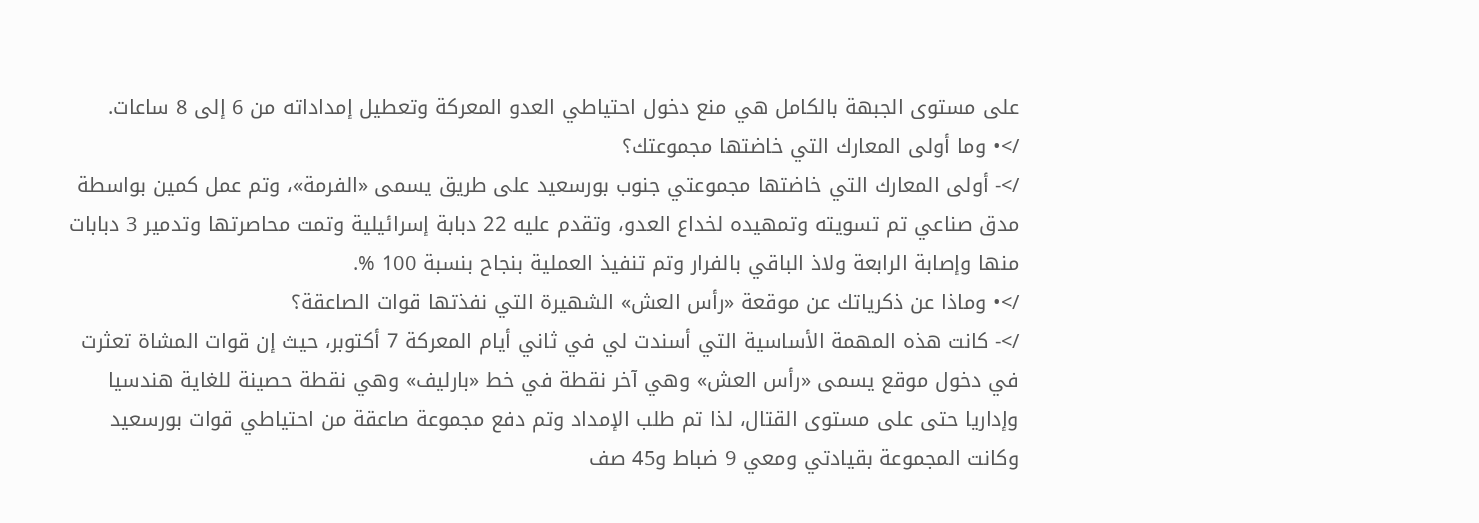على مستوى الجبهة بالكامل هي منع دخول احتياطي العدو المعركة وتعطيل إمداداته من 6 إلى 8 ساعات.
/>• وما أولى المعارك التي خاضتها مجموعتك؟
/>- أولى المعارك التي خاضتها مجموعتي جنوب بورسعيد على طريق يسمى «الفرمة»، وتم عمل كمين بواسطة مدق صناعي تم تسويته وتمهيده لخداع العدو، وتقدم عليه 22 دبابة إسرائيلية وتمت محاصرتها وتدمير 3 دبابات منها وإصابة الرابعة ولاذ الباقي بالفرار وتم تنفيذ العملية بنجاح بنسبة 100 %.
/>• وماذا عن ذكرياتك عن موقعة «رأس العش» الشهيرة التي نفذتها قوات الصاعقة؟
/>- كانت هذه المهمة الأساسية التي أسندت لي في ثاني أيام المعركة 7 أكتوبر، حيث إن قوات المشاة تعثرت في دخول موقع يسمى «رأس العش» وهي آخر نقطة في خط «بارليف» وهي نقطة حصينة للغاية هندسيا وإداريا حتى على مستوى القتال، لذا تم طلب الإمداد وتم دفع مجموعة صاعقة من احتياطي قوات بورسعيد وكانت المجموعة بقيادتي ومعي 9 ضباط و45 صف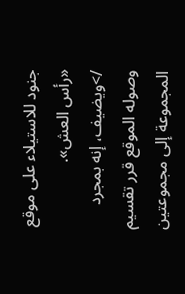جنود للاستيلاء على موقع «رأس العش».
/>ويضيف، إنه بمجرد وصوله الموقع قرر تقسيم المجموعة إلى مجموعتين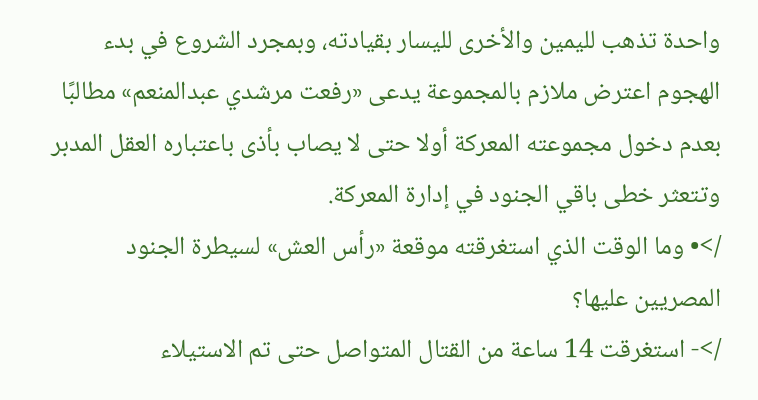واحدة تذهب لليمين والأخرى لليسار بقيادته، وبمجرد الشروع في بدء الهجوم اعترض ملازم بالمجموعة يدعى «رفعت مرشدي عبدالمنعم» مطالبًا بعدم دخول مجموعته المعركة أولا حتى لا يصاب بأذى باعتباره العقل المدبر وتتعثر خطى باقي الجنود في إدارة المعركة.
/>• وما الوقت الذي استغرقته موقعة «رأس العش» لسيطرة الجنود المصريين عليها؟
/>- استغرقت 14 ساعة من القتال المتواصل حتى تم الاستيلاء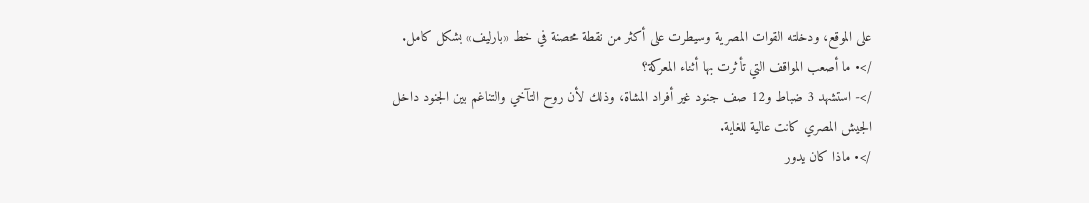على الموقع، ودخلته القوات المصرية وسيطرت على أكثر من نقطة محصنة في خط «بارليف» بشكل كامل.
/>• ما أصعب المواقف التي تأثرت بها أثناء المعركة؟
/>- استشهد 3 ضباط و12 صف جنود غير أفراد المشاة، وذلك لأن روح التآخي والتناغم بين الجنود داخل الجيش المصري كانت عالية للغاية.
/>• ماذا كان يدور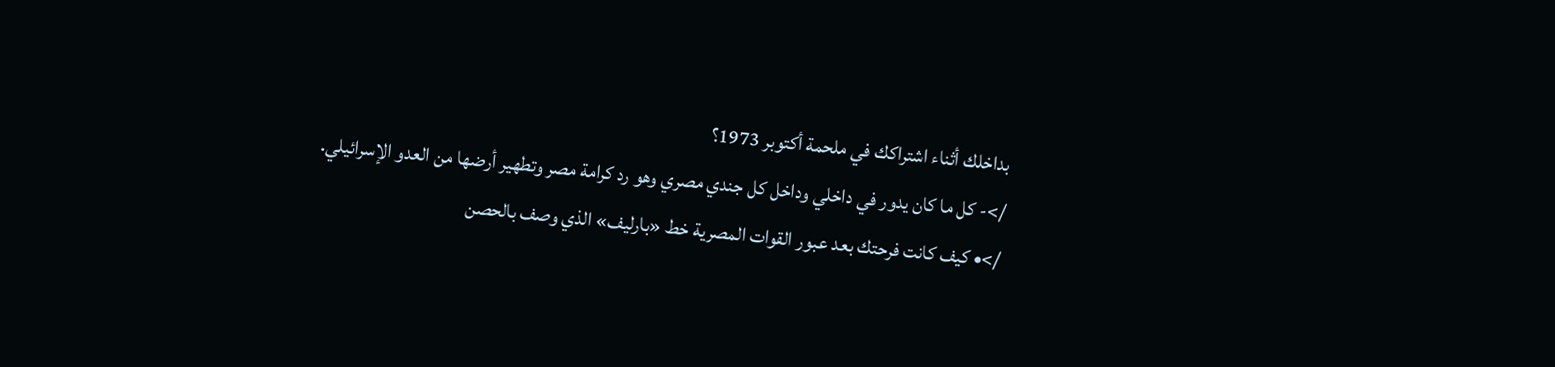بداخلك أثناء اشتراكك في ملحمة أكتوبر 1973؟
/>- كل ما كان يدور في داخلي وداخل كل جندي مصري وهو رد كرامة مصر وتطهير أرضها من العدو الإسرائيلي.
/>• كيف كانت فرحتك بعد عبور القوات المصرية خط «بارليف» الذي وصف بالحصن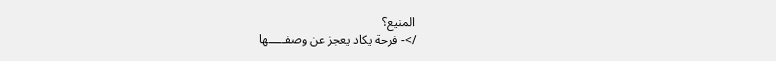المنيع؟
/>- فرحة يكاد يعجز عن وصفـــــها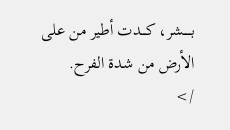بـــــشر، كـــدت أطير من على الأرض من شدة الفرح.
/>